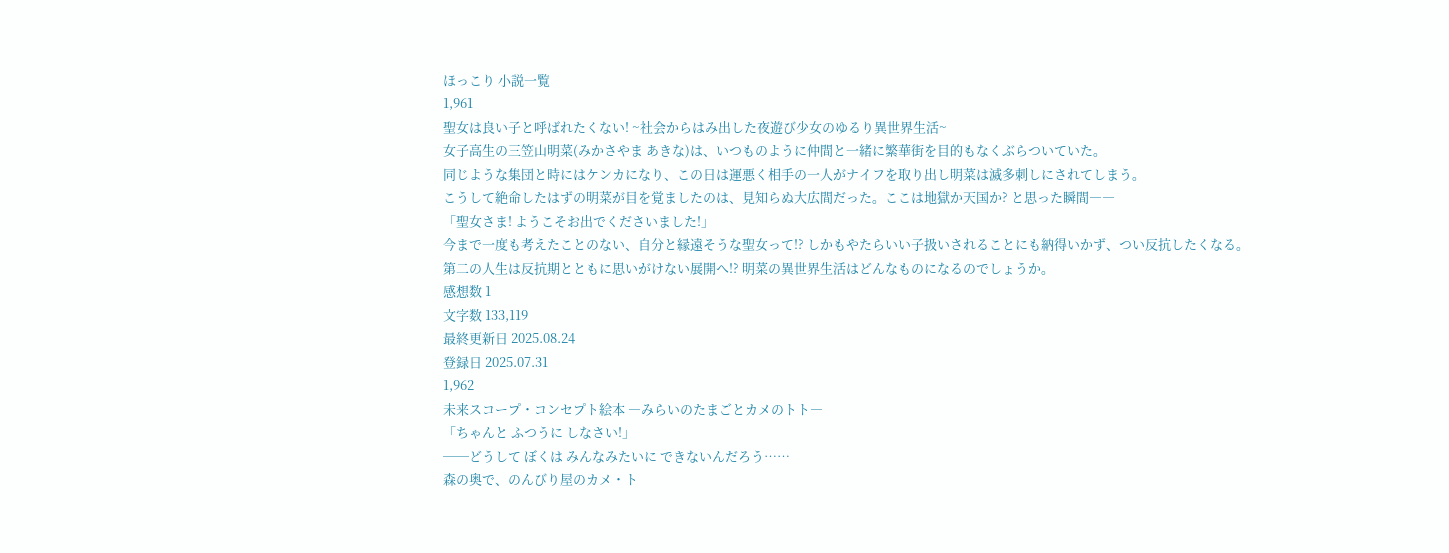ほっこり 小説一覧
1,961
聖女は良い子と呼ばれたくない! ~社会からはみ出した夜遊び少女のゆるり異世界生活~
女子高生の三笠山明菜(みかさやま あきな)は、いつものように仲間と一緒に繁華街を目的もなくぶらついていた。
同じような集団と時にはケンカになり、この日は運悪く相手の一人がナイフを取り出し明菜は滅多刺しにされてしまう。
こうして絶命したはずの明菜が目を覚ましたのは、見知らぬ大広間だった。ここは地獄か天国か? と思った瞬間――
「聖女さま! ようこそお出でくださいました!」
今まで一度も考えたことのない、自分と縁遠そうな聖女って!? しかもやたらいい子扱いされることにも納得いかず、つい反抗したくなる。
第二の人生は反抗期とともに思いがけない展開へ!? 明菜の異世界生活はどんなものになるのでしょうか。
感想数 1
文字数 133,119
最終更新日 2025.08.24
登録日 2025.07.31
1,962
未来スコープ・コンセプト絵本 ―みらいのたまごとカメのトト―
「ちゃんと ふつうに しなさい!」
──どうして ぼくは みんなみたいに できないんだろう……
森の奥で、のんびり屋のカメ・ト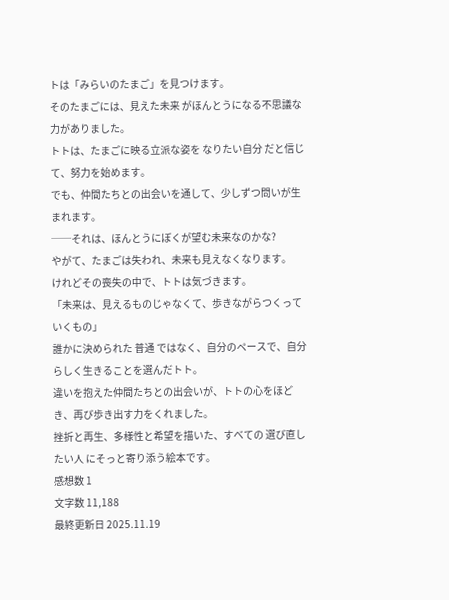トは「みらいのたまご」を見つけます。
そのたまごには、見えた未来 がほんとうになる不思議な力がありました。
トトは、たまごに映る立派な姿を なりたい自分 だと信じて、努力を始めます。
でも、仲間たちとの出会いを通して、少しずつ問いが生まれます。
──それは、ほんとうにぼくが望む未来なのかな?
やがて、たまごは失われ、未来も見えなくなります。
けれどその喪失の中で、トトは気づきます。
「未来は、見えるものじゃなくて、歩きながらつくっていくもの」
誰かに決められた 普通 ではなく、自分のペースで、自分らしく生きることを選んだトト。
違いを抱えた仲間たちとの出会いが、トトの心をほどき、再び歩き出す力をくれました。
挫折と再生、多様性と希望を描いた、すべての 選び直したい人 にそっと寄り添う絵本です。
感想数 1
文字数 11,188
最終更新日 2025.11.19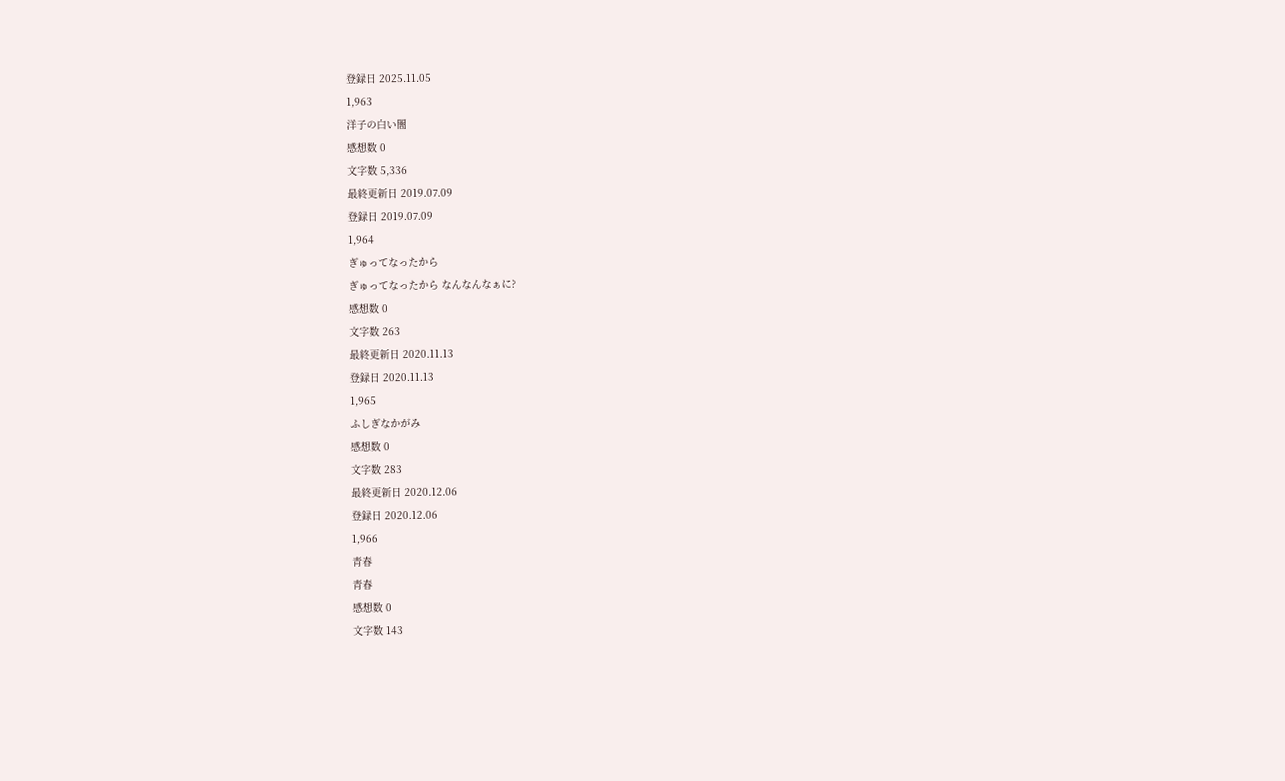登録日 2025.11.05
1,963
洋子の白い闇
感想数 0
文字数 5,336
最終更新日 2019.07.09
登録日 2019.07.09
1,964
ぎゅってなったから
ぎゅってなったから なんなんなぁに?
感想数 0
文字数 263
最終更新日 2020.11.13
登録日 2020.11.13
1,965
ふしぎなかがみ
感想数 0
文字数 283
最終更新日 2020.12.06
登録日 2020.12.06
1,966
青春
青春
感想数 0
文字数 143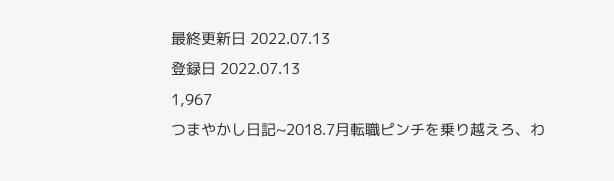最終更新日 2022.07.13
登録日 2022.07.13
1,967
つまやかし日記~2018.7月転職ピンチを乗り越えろ、わ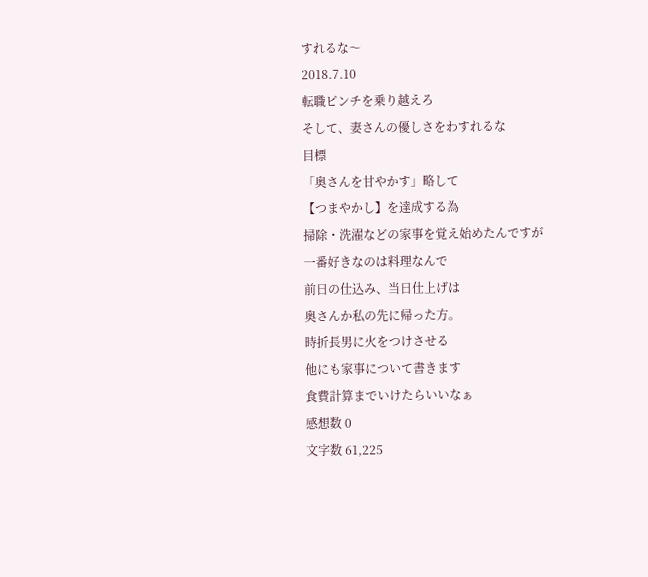すれるな〜
2018.7.10
転職ピンチを乗り越えろ
そして、妻さんの優しさをわすれるな
目標
「奥さんを甘やかす」略して
【つまやかし】を達成する為
掃除・洗濯などの家事を覚え始めたんですが
一番好きなのは料理なんで
前日の仕込み、当日仕上げは
奥さんか私の先に帰った方。
時折長男に火をつけさせる
他にも家事について書きます
食費計算までいけたらいいなぁ
感想数 0
文字数 61,225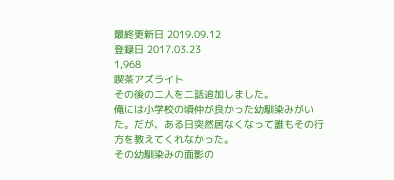最終更新日 2019.09.12
登録日 2017.03.23
1,968
喫茶アズライト
その後の二人を二話追加しました。
俺には小学校の頃仲が良かった幼馴染みがいた。だが、ある日突然居なくなって誰もその行方を教えてくれなかった。
その幼馴染みの面影の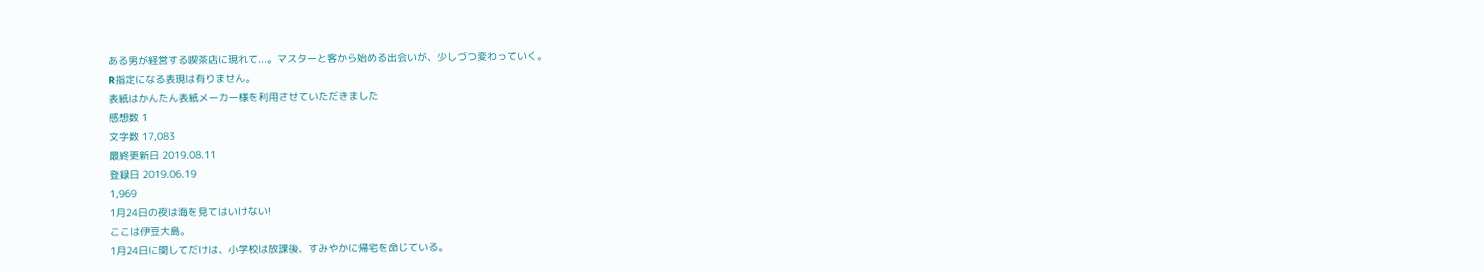ある男が経営する喫茶店に現れて...。マスターと客から始める出会いが、少しづつ変わっていく。
R指定になる表現は有りません。
表紙はかんたん表紙メーカー様を利用させていただきました
感想数 1
文字数 17,083
最終更新日 2019.08.11
登録日 2019.06.19
1,969
1月24日の夜は海を見てはいけない!
ここは伊豆大島。
1月24日に関してだけは、小学校は放課後、すみやかに帰宅を命じている。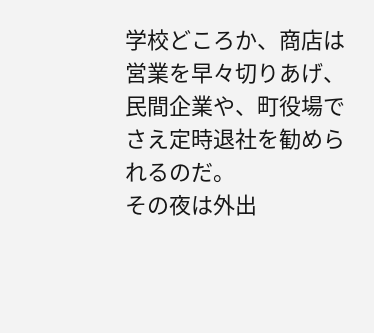学校どころか、商店は営業を早々切りあげ、民間企業や、町役場でさえ定時退社を勧められるのだ。
その夜は外出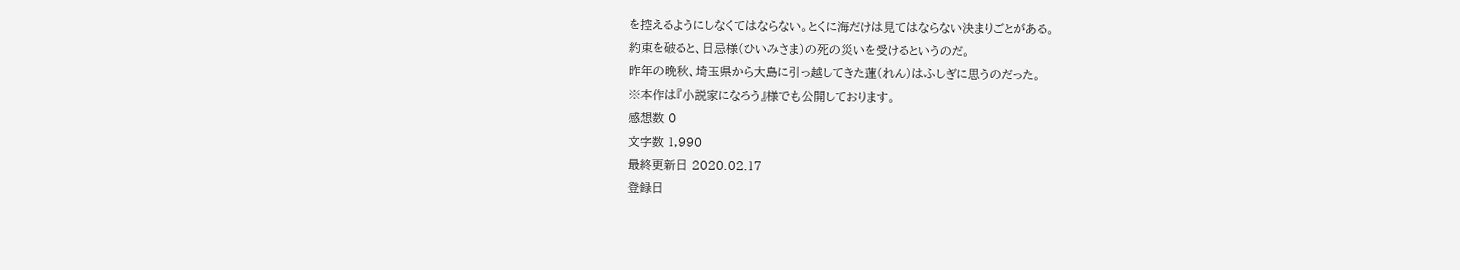を控えるようにしなくてはならない。とくに海だけは見てはならない決まりごとがある。
約束を破ると、日忌様(ひいみさま)の死の災いを受けるというのだ。
昨年の晩秋、埼玉県から大島に引っ越してきた蓮(れん)はふしぎに思うのだった。
※本作は『小説家になろう』様でも公開しております。
感想数 0
文字数 1,990
最終更新日 2020.02.17
登録日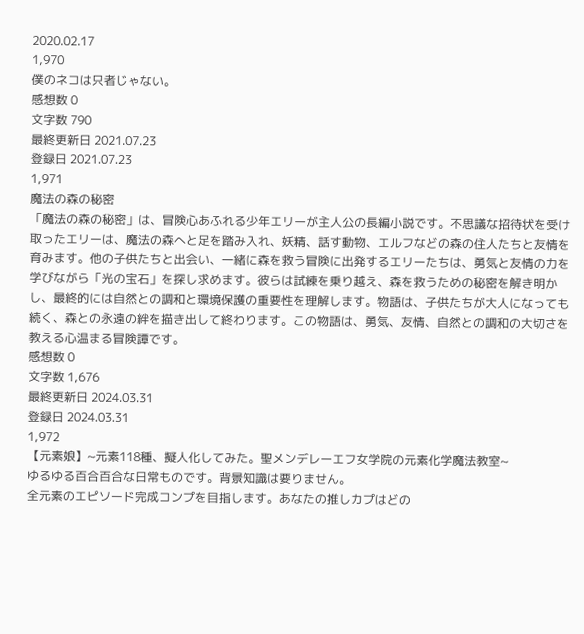2020.02.17
1,970
僕のネコは只者じゃない。
感想数 0
文字数 790
最終更新日 2021.07.23
登録日 2021.07.23
1,971
魔法の森の秘密
「魔法の森の秘密」は、冒険心あふれる少年エリーが主人公の長編小説です。不思議な招待状を受け取ったエリーは、魔法の森へと足を踏み入れ、妖精、話す動物、エルフなどの森の住人たちと友情を育みます。他の子供たちと出会い、一緒に森を救う冒険に出発するエリーたちは、勇気と友情の力を学びながら「光の宝石」を探し求めます。彼らは試練を乗り越え、森を救うための秘密を解き明かし、最終的には自然との調和と環境保護の重要性を理解します。物語は、子供たちが大人になっても続く、森との永遠の絆を描き出して終わります。この物語は、勇気、友情、自然との調和の大切さを教える心温まる冒険譚です。
感想数 0
文字数 1,676
最終更新日 2024.03.31
登録日 2024.03.31
1,972
【元素娘】~元素118種、擬人化してみた。聖メンデレーエフ女学院の元素化学魔法教室~
ゆるゆる百合百合な日常ものです。背景知識は要りません。
全元素のエピソード完成コンプを目指します。あなたの推しカプはどの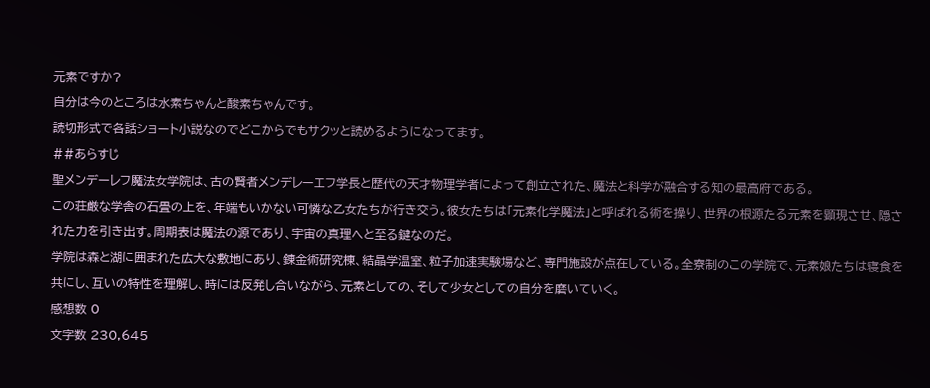元素ですか?
自分は今のところは水素ちゃんと酸素ちゃんです。
読切形式で各話ショート小説なのでどこからでもサクッと読めるようになってます。
##あらすじ
聖メンデーレフ魔法女学院は、古の賢者メンデレーエフ学長と歴代の天才物理学者によって創立された、魔法と科学が融合する知の最高府である。
この荘厳な学舎の石畳の上を、年端もいかない可憐な乙女たちが行き交う。彼女たちは「元素化学魔法」と呼ばれる術を操り、世界の根源たる元素を顕現させ、隠された力を引き出す。周期表は魔法の源であり、宇宙の真理へと至る鍵なのだ。
学院は森と湖に囲まれた広大な敷地にあり、錬金術研究棟、結晶学温室、粒子加速実験場など、専門施設が点在している。全寮制のこの学院で、元素娘たちは寝食を共にし、互いの特性を理解し、時には反発し合いながら、元素としての、そして少女としての自分を磨いていく。
感想数 0
文字数 230,645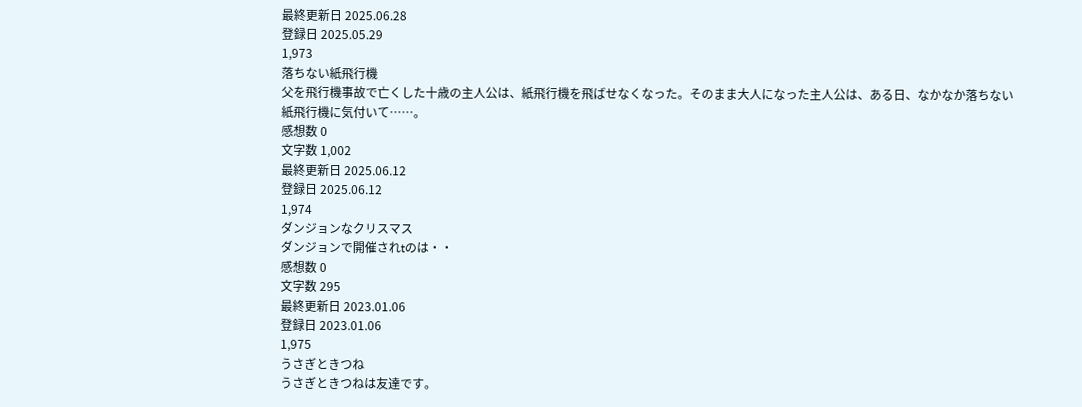最終更新日 2025.06.28
登録日 2025.05.29
1,973
落ちない紙飛行機
父を飛行機事故で亡くした十歳の主人公は、紙飛行機を飛ばせなくなった。そのまま大人になった主人公は、ある日、なかなか落ちない紙飛行機に気付いて……。
感想数 0
文字数 1,002
最終更新日 2025.06.12
登録日 2025.06.12
1,974
ダンジョンなクリスマス
ダンジョンで開催されtのは・・
感想数 0
文字数 295
最終更新日 2023.01.06
登録日 2023.01.06
1,975
うさぎときつね
うさぎときつねは友達です。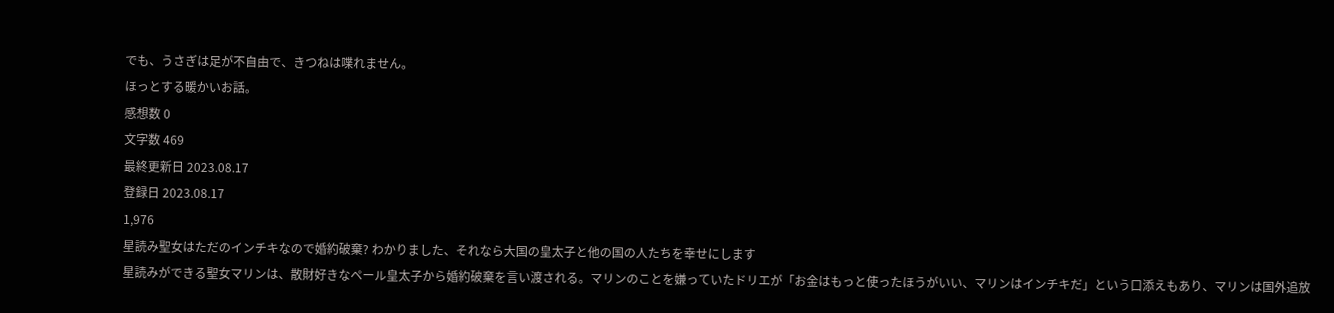でも、うさぎは足が不自由で、きつねは喋れません。
ほっとする暖かいお話。
感想数 0
文字数 469
最終更新日 2023.08.17
登録日 2023.08.17
1,976
星読み聖女はただのインチキなので婚約破棄? わかりました、それなら大国の皇太子と他の国の人たちを幸せにします
星読みができる聖女マリンは、散財好きなペール皇太子から婚約破棄を言い渡される。マリンのことを嫌っていたドリエが「お金はもっと使ったほうがいい、マリンはインチキだ」という口添えもあり、マリンは国外追放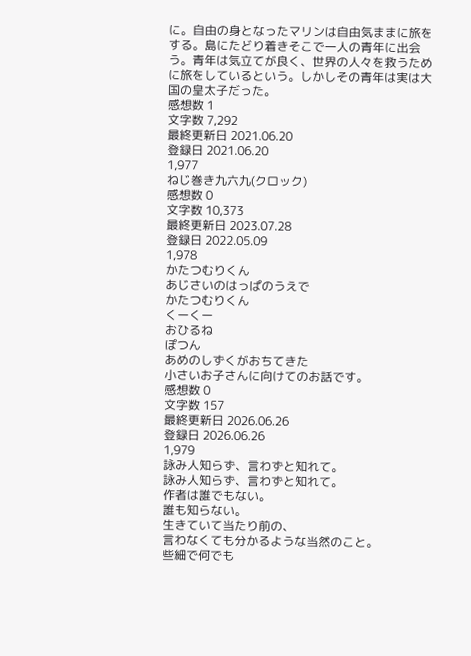に。自由の身となったマリンは自由気ままに旅をする。島にたどり着きそこで一人の青年に出会う。青年は気立てが良く、世界の人々を救うために旅をしているという。しかしその青年は実は大国の皇太子だった。
感想数 1
文字数 7,292
最終更新日 2021.06.20
登録日 2021.06.20
1,977
ねじ巻き九六九(クロック)
感想数 0
文字数 10,373
最終更新日 2023.07.28
登録日 2022.05.09
1,978
かたつむりくん
あじさいのはっぱのうえで
かたつむりくん
くーくー
おひるね
ぽつん
あめのしずくがおちてきた
小さいお子さんに向けてのお話です。
感想数 0
文字数 157
最終更新日 2026.06.26
登録日 2026.06.26
1,979
詠み人知らず、言わずと知れて。
詠み人知らず、言わずと知れて。
作者は誰でもない。
誰も知らない。
生きていて当たり前の、
言わなくても分かるような当然のこと。
些細で何でも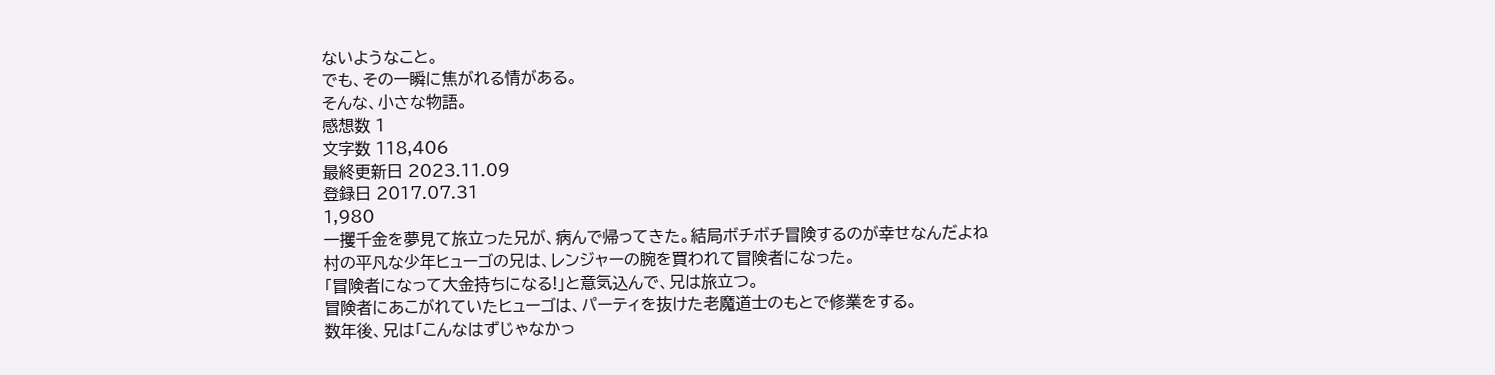ないようなこと。
でも、その一瞬に焦がれる情がある。
そんな、小さな物語。
感想数 1
文字数 118,406
最終更新日 2023.11.09
登録日 2017.07.31
1,980
一攫千金を夢見て旅立った兄が、病んで帰ってきた。結局ボチボチ冒険するのが幸せなんだよね
村の平凡な少年ヒューゴの兄は、レンジャーの腕を買われて冒険者になった。
「冒険者になって大金持ちになる!」と意気込んで、兄は旅立つ。
冒険者にあこがれていたヒューゴは、パーティを抜けた老魔道士のもとで修業をする。
数年後、兄は「こんなはずじゃなかっ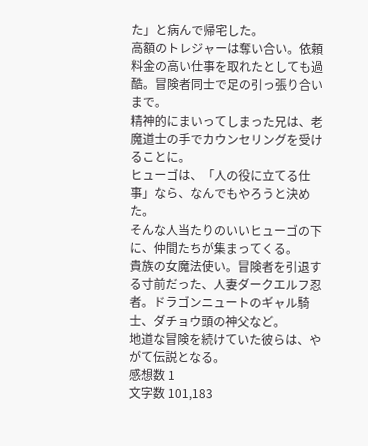た」と病んで帰宅した。
高額のトレジャーは奪い合い。依頼料金の高い仕事を取れたとしても過酷。冒険者同士で足の引っ張り合いまで。
精神的にまいってしまった兄は、老魔道士の手でカウンセリングを受けることに。
ヒューゴは、「人の役に立てる仕事」なら、なんでもやろうと決めた。
そんな人当たりのいいヒューゴの下に、仲間たちが集まってくる。
貴族の女魔法使い。冒険者を引退する寸前だった、人妻ダークエルフ忍者。ドラゴンニュートのギャル騎士、ダチョウ頭の神父など。
地道な冒険を続けていた彼らは、やがて伝説となる。
感想数 1
文字数 101,183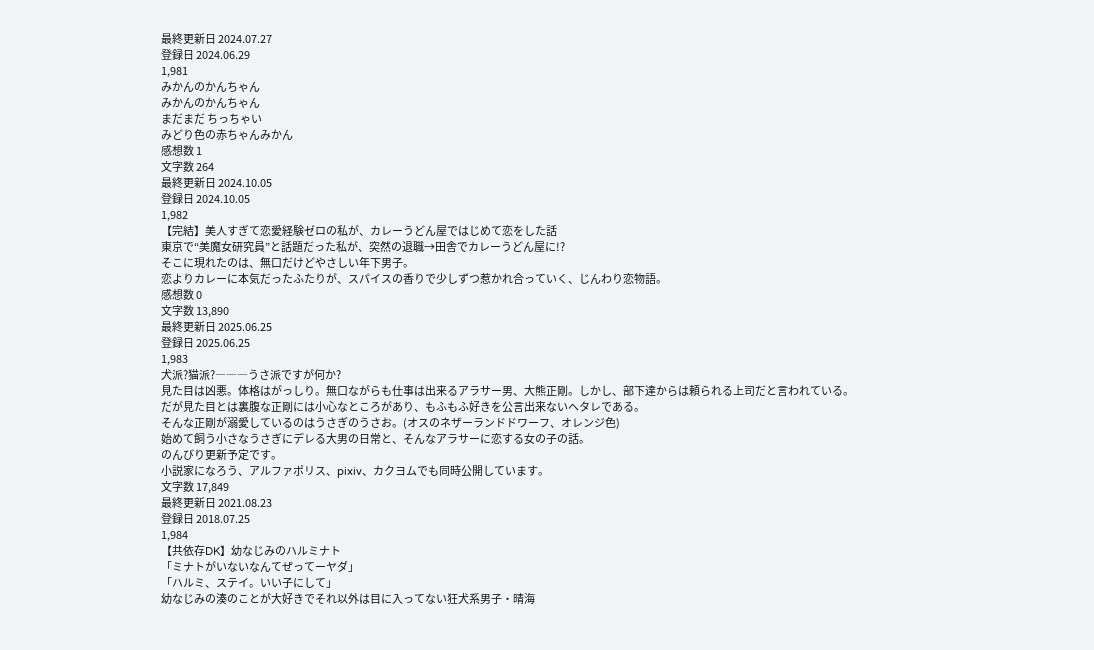最終更新日 2024.07.27
登録日 2024.06.29
1,981
みかんのかんちゃん
みかんのかんちゃん
まだまだ ちっちゃい
みどり色の赤ちゃんみかん
感想数 1
文字数 264
最終更新日 2024.10.05
登録日 2024.10.05
1,982
【完結】美人すぎて恋愛経験ゼロの私が、カレーうどん屋ではじめて恋をした話
東京で“美魔女研究員”と話題だった私が、突然の退職→田舎でカレーうどん屋に!?
そこに現れたのは、無口だけどやさしい年下男子。
恋よりカレーに本気だったふたりが、スパイスの香りで少しずつ惹かれ合っていく、じんわり恋物語。
感想数 0
文字数 13,890
最終更新日 2025.06.25
登録日 2025.06.25
1,983
犬派?猫派?―――うさ派ですが何か?
見た目は凶悪。体格はがっしり。無口ながらも仕事は出来るアラサー男、大熊正剛。しかし、部下達からは頼られる上司だと言われている。
だが見た目とは裏腹な正剛には小心なところがあり、もふもふ好きを公言出来ないヘタレである。
そんな正剛が溺愛しているのはうさぎのうさお。(オスのネザーランドドワーフ、オレンジ色)
始めて飼う小さなうさぎにデレる大男の日常と、そんなアラサーに恋する女の子の話。
のんびり更新予定です。
小説家になろう、アルファポリス、pixiv、カクヨムでも同時公開しています。
文字数 17,849
最終更新日 2021.08.23
登録日 2018.07.25
1,984
【共依存DK】幼なじみのハルミナト
「ミナトがいないなんてぜってーヤダ」
「ハルミ、ステイ。いい子にして」
幼なじみの湊のことが大好きでそれ以外は目に入ってない狂犬系男子・晴海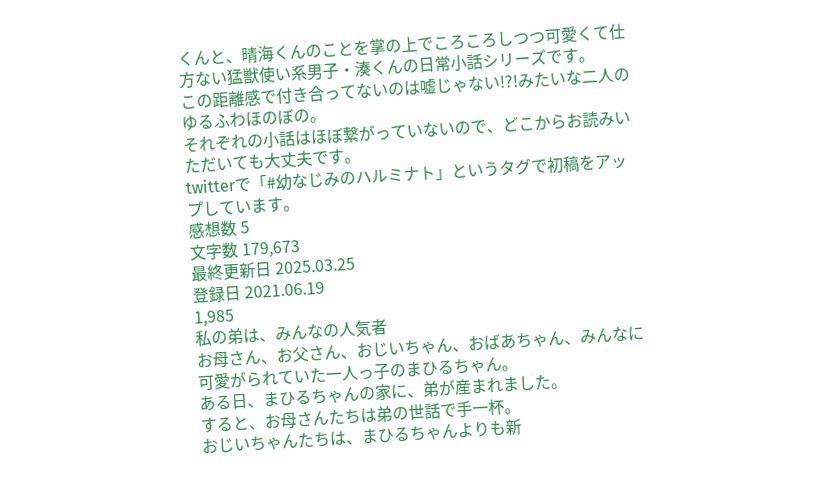くんと、晴海くんのことを掌の上でころころしつつ可愛くて仕方ない猛獣使い系男子・湊くんの日常小話シリーズです。
この距離感で付き合ってないのは嘘じゃない!?!みたいな二人のゆるふわほのぼの。
それぞれの小話はほぼ繋がっていないので、どこからお読みいただいても大丈夫です。
twitterで「#幼なじみのハルミナト」というタグで初稿をアップしています。
感想数 5
文字数 179,673
最終更新日 2025.03.25
登録日 2021.06.19
1,985
私の弟は、みんなの人気者
お母さん、お父さん、おじいちゃん、おばあちゃん、みんなに可愛がられていた一人っ子のまひるちゃん。
ある日、まひるちゃんの家に、弟が産まれました。
すると、お母さんたちは弟の世話で手一杯。
おじいちゃんたちは、まひるちゃんよりも新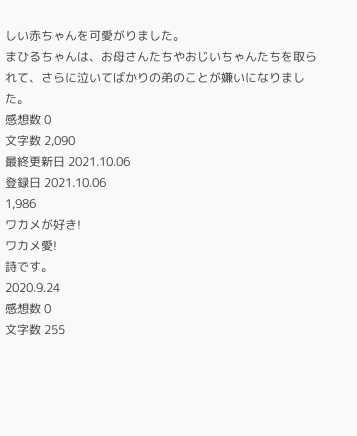しい赤ちゃんを可愛がりました。
まひるちゃんは、お母さんたちやおじいちゃんたちを取られて、さらに泣いてばかりの弟のことが嫌いになりました。
感想数 0
文字数 2,090
最終更新日 2021.10.06
登録日 2021.10.06
1,986
ワカメが好き!
ワカメ愛!
詩です。
2020.9.24
感想数 0
文字数 255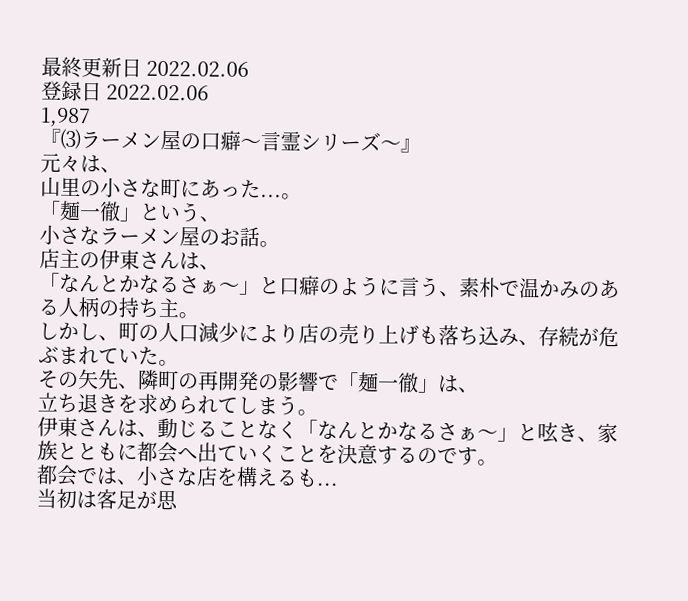最終更新日 2022.02.06
登録日 2022.02.06
1,987
『⑶ラーメン屋の口癖〜言霊シリーズ〜』
元々は、
山里の小さな町にあった...。
「麺一徹」という、
小さなラーメン屋のお話。
店主の伊東さんは、
「なんとかなるさぁ〜」と口癖のように言う、素朴で温かみのある人柄の持ち主。
しかし、町の人口減少により店の売り上げも落ち込み、存続が危ぶまれていた。
その矢先、隣町の再開発の影響で「麺一徹」は、
立ち退きを求められてしまう。
伊東さんは、動じることなく「なんとかなるさぁ〜」と呟き、家族とともに都会へ出ていくことを決意するのです。
都会では、小さな店を構えるも...
当初は客足が思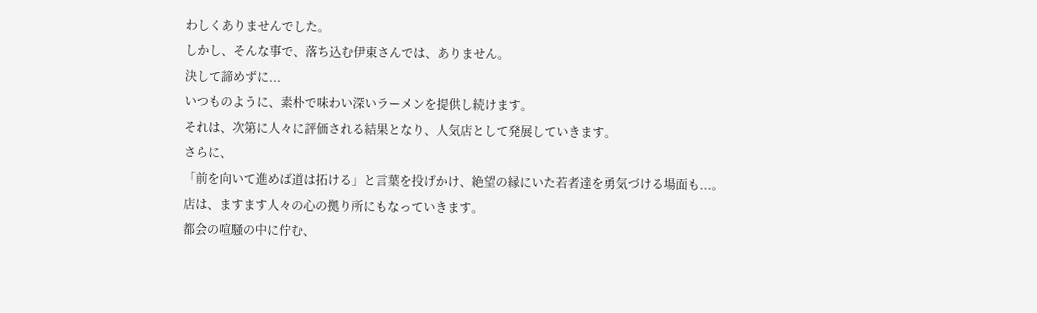わしくありませんでした。
しかし、そんな事で、落ち込む伊東さんでは、ありません。
決して諦めずに...
いつものように、素朴で味わい深いラーメンを提供し続けます。
それは、次第に人々に評価される結果となり、人気店として発展していきます。
さらに、
「前を向いて進めば道は拓ける」と言葉を投げかけ、絶望の縁にいた若者達を勇気づける場面も...。
店は、ますます人々の心の拠り所にもなっていきます。
都会の喧騒の中に佇む、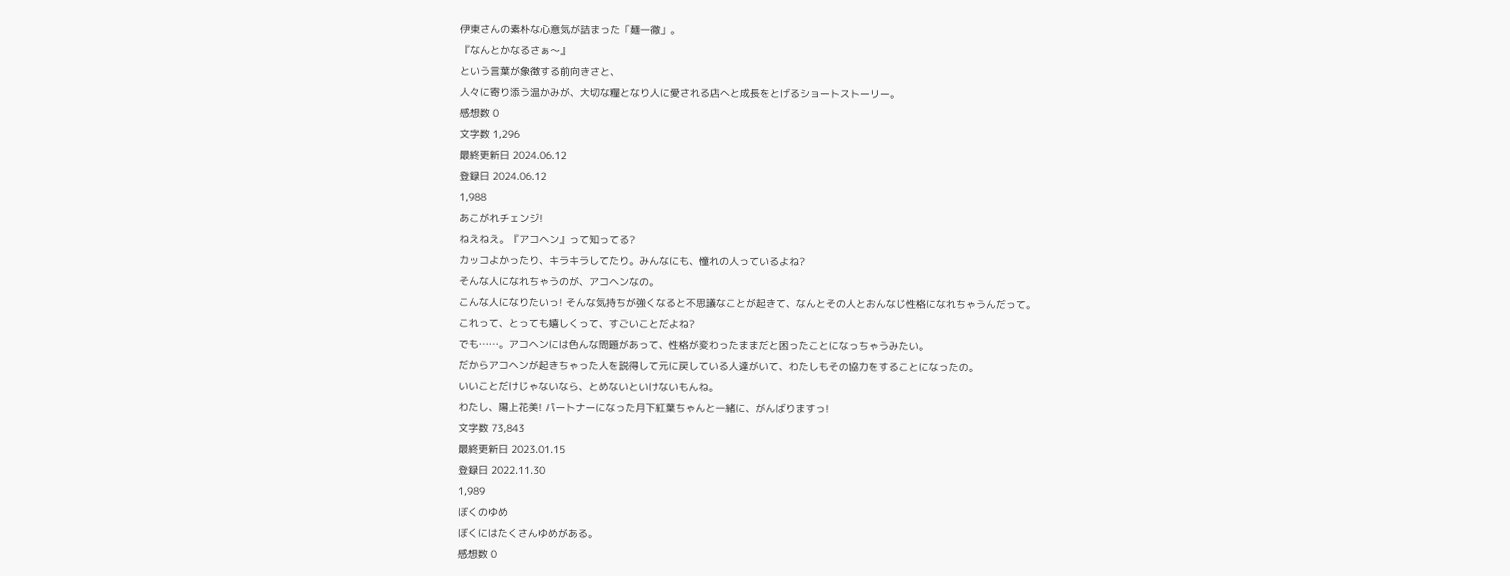伊東さんの素朴な心意気が詰まった「麺一徹」。
『なんとかなるさぁ〜』
という言葉が象徴する前向きさと、
人々に寄り添う温かみが、大切な糧となり人に愛される店へと成長をとげるショートストーリー。
感想数 0
文字数 1,296
最終更新日 2024.06.12
登録日 2024.06.12
1,988
あこがれチェンジ!
ねえねえ。『アコヘン』って知ってる?
カッコよかったり、キラキラしてたり。みんなにも、憧れの人っているよね?
そんな人になれちゃうのが、アコヘンなの。
こんな人になりたいっ! そんな気持ちが強くなると不思議なことが起きて、なんとその人とおんなじ性格になれちゃうんだって。
これって、とっても嬉しくって、すごいことだよね?
でも……。アコヘンには色んな問題があって、性格が変わったままだと困ったことになっちゃうみたい。
だからアコヘンが起きちゃった人を説得して元に戻している人達がいて、わたしもその協力をすることになったの。
いいことだけじゃないなら、とめないといけないもんね。
わたし、陽上花美! パートナーになった月下紅葉ちゃんと一緒に、がんばりますっ!
文字数 73,843
最終更新日 2023.01.15
登録日 2022.11.30
1,989
ぼくのゆめ
ぼくにはたくさんゆめがある。
感想数 0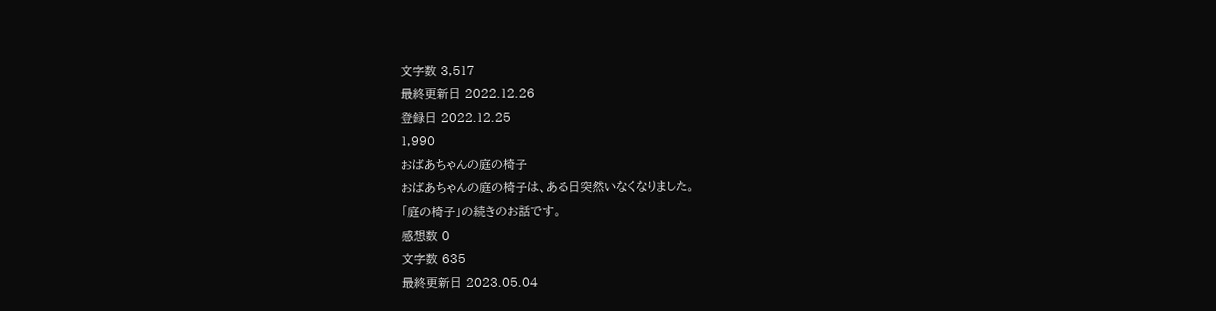文字数 3,517
最終更新日 2022.12.26
登録日 2022.12.25
1,990
おばあちゃんの庭の椅子
おばあちゃんの庭の椅子は、ある日突然いなくなりました。
「庭の椅子」の続きのお話です。
感想数 0
文字数 635
最終更新日 2023.05.04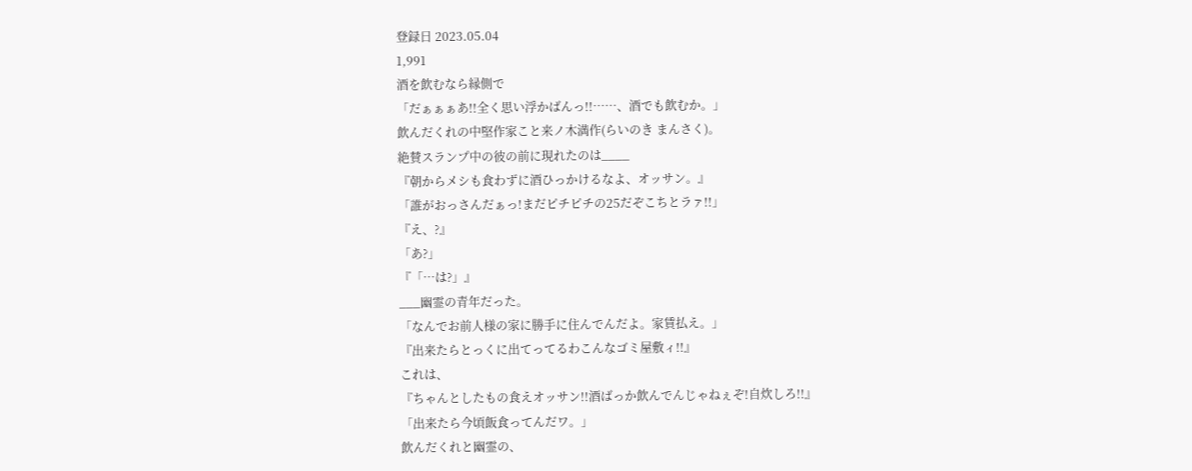登録日 2023.05.04
1,991
酒を飲むなら縁側で
「だぁぁぁあ!!全く思い浮かばんっ!!……、酒でも飲むか。」
飲んだくれの中堅作家こと来ノ木満作(らいのき まんさく)。
絶賛スランプ中の彼の前に現れたのは____
『朝からメシも食わずに酒ひっかけるなよ、オッサン。』
「誰がおっさんだぁっ!まだピチピチの25だぞこちとラァ!!」
『え、?』
「あ?」
『「…は?」』
___幽霊の青年だった。
「なんでお前人様の家に勝手に住んでんだよ。家賃払え。」
『出来たらとっくに出てってるわこんなゴミ屋敷ィ!!』
これは、
『ちゃんとしたもの食えオッサン!!酒ばっか飲んでんじゃねぇぞ!自炊しろ!!』
「出来たら今頃飯食ってんだワ。」
飲んだくれと幽霊の、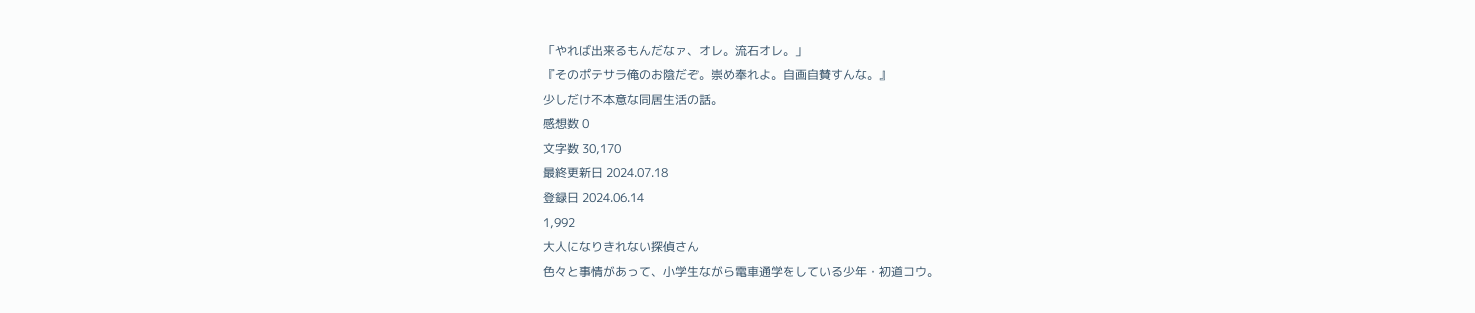「やれば出来るもんだなァ、オレ。流石オレ。」
『そのポテサラ俺のお陰だぞ。崇め奉れよ。自画自賛すんな。』
少しだけ不本意な同居生活の話。
感想数 0
文字数 30,170
最終更新日 2024.07.18
登録日 2024.06.14
1,992
大人になりきれない探偵さん
色々と事情があって、小学生ながら電車通学をしている少年・初道コウ。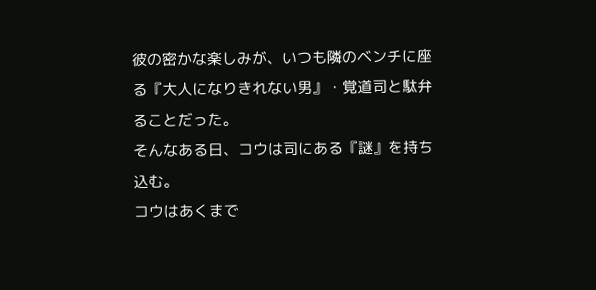彼の密かな楽しみが、いつも隣のベンチに座る『大人になりきれない男』・覚道司と駄弁ることだった。
そんなある日、コウは司にある『謎』を持ち込む。
コウはあくまで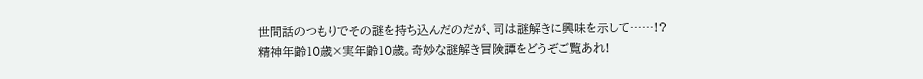世間話のつもりでその謎を持ち込んだのだが、司は謎解きに興味を示して……!?
精神年齢10歳×実年齢10歳。奇妙な謎解き冒険譚をどうぞご覧あれ!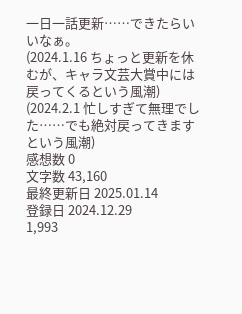一日一話更新……できたらいいなぁ。
(2024.1.16 ちょっと更新を休むが、キャラ文芸大賞中には戻ってくるという風潮)
(2024.2.1 忙しすぎて無理でした……でも絶対戻ってきますという風潮)
感想数 0
文字数 43,160
最終更新日 2025.01.14
登録日 2024.12.29
1,993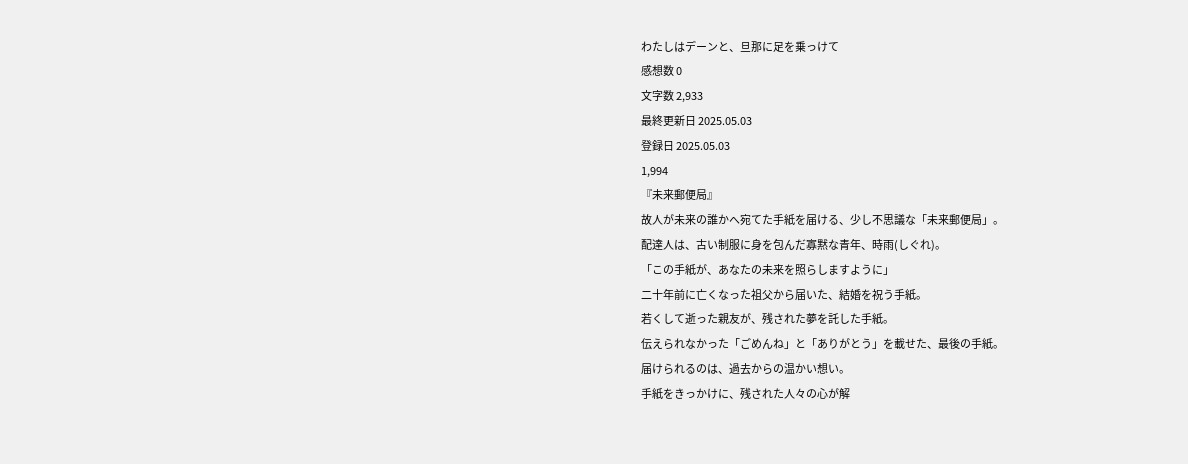わたしはデーンと、旦那に足を乗っけて
感想数 0
文字数 2,933
最終更新日 2025.05.03
登録日 2025.05.03
1,994
『未来郵便局』
故人が未来の誰かへ宛てた手紙を届ける、少し不思議な「未来郵便局」。
配達人は、古い制服に身を包んだ寡黙な青年、時雨(しぐれ)。
「この手紙が、あなたの未来を照らしますように」
二十年前に亡くなった祖父から届いた、結婚を祝う手紙。
若くして逝った親友が、残された夢を託した手紙。
伝えられなかった「ごめんね」と「ありがとう」を載せた、最後の手紙。
届けられるのは、過去からの温かい想い。
手紙をきっかけに、残された人々の心が解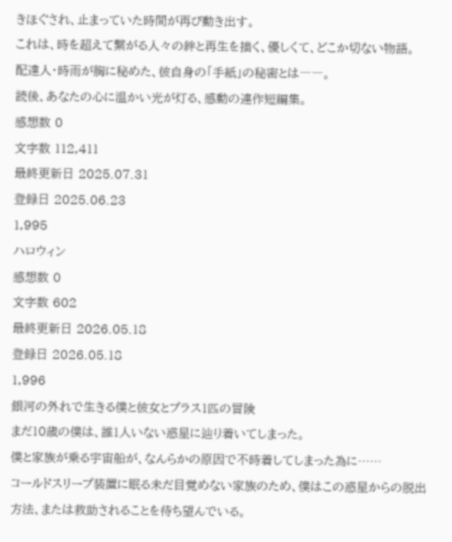きほぐされ、止まっていた時間が再び動き出す。
これは、時を超えて繋がる人々の絆と再生を描く、優しくて、どこか切ない物語。
配達人・時雨が胸に秘めた、彼自身の「手紙」の秘密とは――。
読後、あなたの心に温かい光が灯る、感動の連作短編集。
感想数 0
文字数 112,411
最終更新日 2025.07.31
登録日 2025.06.23
1,995
ハロウィン
感想数 0
文字数 602
最終更新日 2026.05.18
登録日 2026.05.18
1,996
銀河の外れで生きる僕と彼女とプラス1匹の冒険
まだ10歳の僕は、誰1人いない惑星に辿り着いてしまった。
僕と家族が乗る宇宙船が、なんらかの原因で不時着してしまった為に……
コールドスリープ装置に眠る未だ目覚めない家族のため、僕はこの惑星からの脱出方法、または救助されることを待ち望んでいる。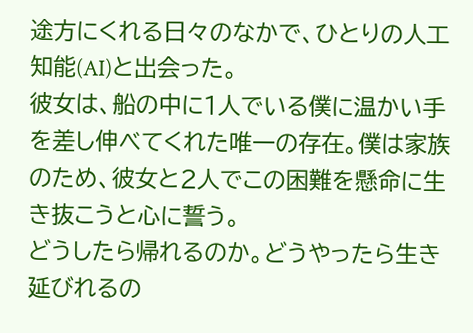途方にくれる日々のなかで、ひとりの人工知能(AI)と出会った。
彼女は、船の中に1人でいる僕に温かい手を差し伸べてくれた唯一の存在。僕は家族のため、彼女と2人でこの困難を懸命に生き抜こうと心に誓う。
どうしたら帰れるのか。どうやったら生き延びれるの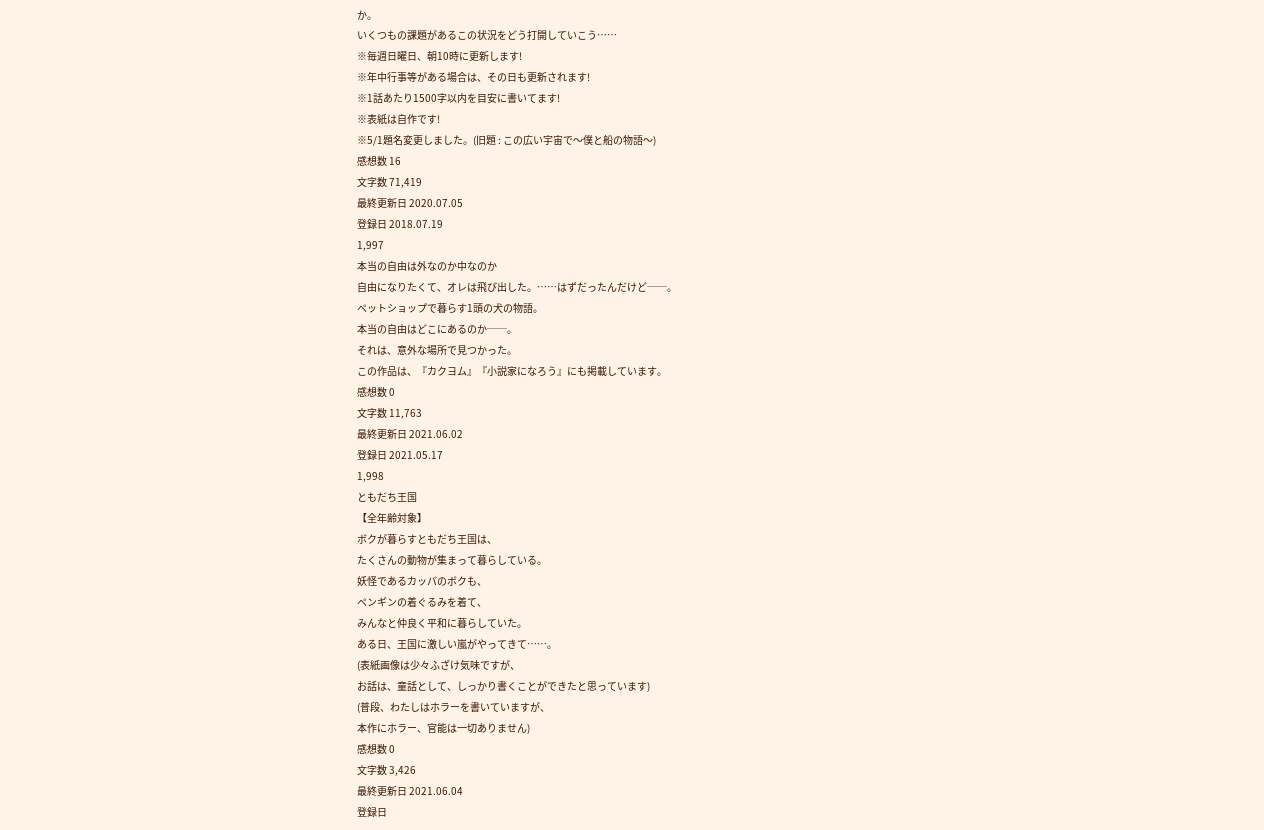か。
いくつもの課題があるこの状況をどう打開していこう……
※毎週日曜日、朝10時に更新します!
※年中行事等がある場合は、その日も更新されます!
※1話あたり1500字以内を目安に書いてます!
※表紙は自作です!
※5/1題名変更しました。(旧題 : この広い宇宙で〜僕と船の物語〜)
感想数 16
文字数 71,419
最終更新日 2020.07.05
登録日 2018.07.19
1,997
本当の自由は外なのか中なのか
自由になりたくて、オレは飛び出した。……はずだったんだけど──。
ペットショップで暮らす1頭の犬の物語。
本当の自由はどこにあるのか──。
それは、意外な場所で見つかった。
この作品は、『カクヨム』『小説家になろう』にも掲載しています。
感想数 0
文字数 11,763
最終更新日 2021.06.02
登録日 2021.05.17
1,998
ともだち王国
【全年齢対象】
ボクが暮らすともだち王国は、
たくさんの動物が集まって暮らしている。
妖怪であるカッパのボクも、
ペンギンの着ぐるみを着て、
みんなと仲良く平和に暮らしていた。
ある日、王国に激しい嵐がやってきて……。
(表紙画像は少々ふざけ気味ですが、
お話は、童話として、しっかり書くことができたと思っています)
(普段、わたしはホラーを書いていますが、
本作にホラー、官能は一切ありません)
感想数 0
文字数 3,426
最終更新日 2021.06.04
登録日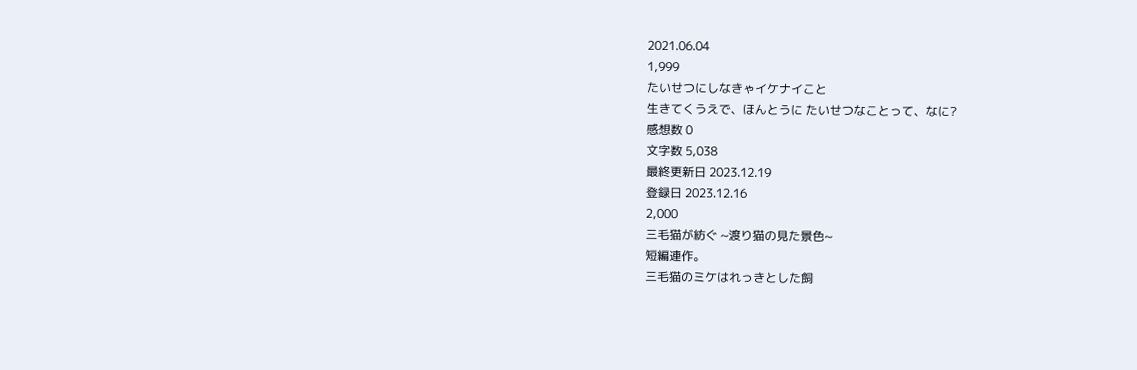2021.06.04
1,999
たいせつにしなきゃイケナイこと
生きてくうえで、ほんとうに たいせつなことって、なに?
感想数 0
文字数 5,038
最終更新日 2023.12.19
登録日 2023.12.16
2,000
三毛猫が紡ぐ ~渡り猫の見た景色~
短編連作。
三毛猫のミケはれっきとした飼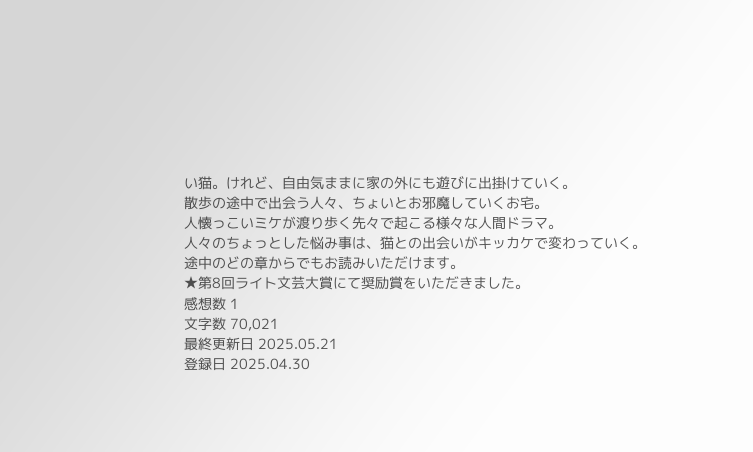い猫。けれど、自由気ままに家の外にも遊びに出掛けていく。
散歩の途中で出会う人々、ちょいとお邪魔していくお宅。
人懐っこいミケが渡り歩く先々で起こる様々な人間ドラマ。
人々のちょっとした悩み事は、猫との出会いがキッカケで変わっていく。
途中のどの章からでもお読みいただけます。
★第8回ライト文芸大賞にて奨励賞をいただきました。
感想数 1
文字数 70,021
最終更新日 2025.05.21
登録日 2025.04.30